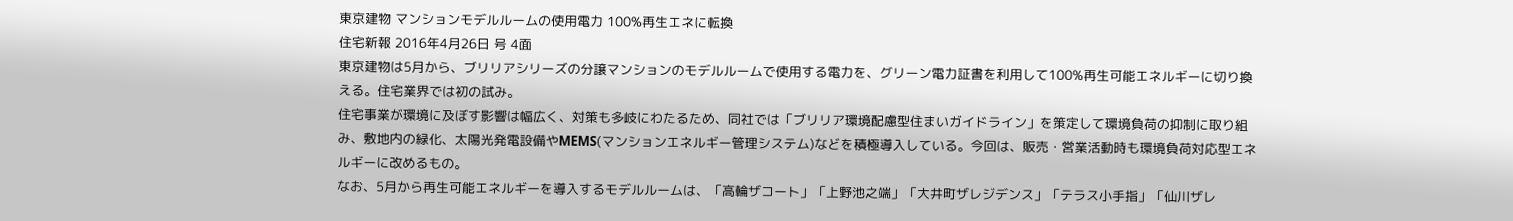東京建物 マンションモデルルームの使用電力 100%再生エネに転換
住宅新報 2016年4月26日 号 4面
東京建物は5月から、ブリリアシリーズの分譲マンションのモデルルームで使用する電力を、グリーン電力証書を利用して100%再生可能エネルギーに切り換える。住宅業界では初の試み。
住宅事業が環境に及ぼす影響は幅広く、対策も多岐にわたるため、同社では「ブリリア環境配慮型住まいガイドライン」を策定して環境負荷の抑制に取り組み、敷地内の緑化、太陽光発電設備やMEMS(マンションエネルギー管理システム)などを積極導入している。今回は、販売・営業活動時も環境負荷対応型エネルギーに改めるもの。
なお、5月から再生可能エネルギーを導入するモデルルームは、「高輪ザコート」「上野池之端」「大井町ザレジデンス」「テラス小手指」「仙川ザレ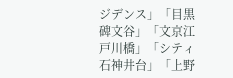ジデンス」「目黒碑文谷」「文京江戸川橋」「シティ石神井台」「上野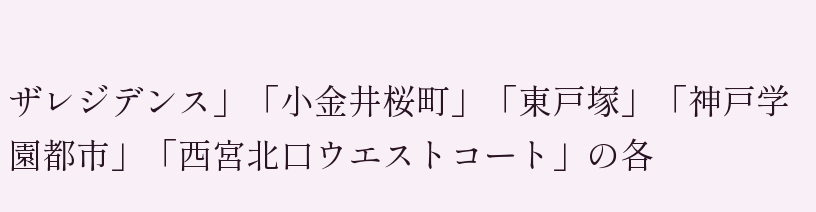ザレジデンス」「小金井桜町」「東戸塚」「神戸学園都市」「西宮北口ウエストコート」の各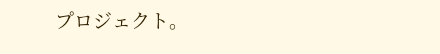プロジェクト。